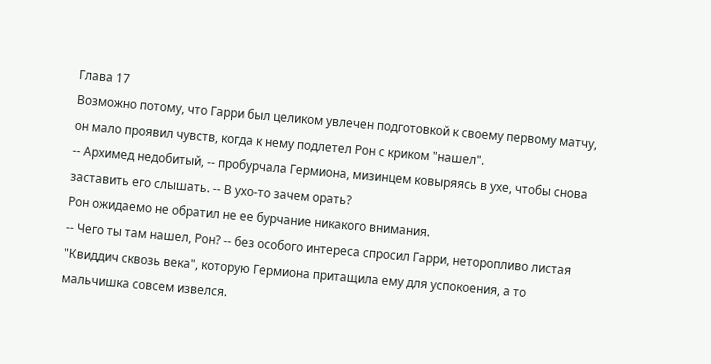Глава 17
Возможно потому, что Гарри был целиком увлечен подготовкой к своему первому матчу, он мало проявил чувств, когда к нему подлетел Рон с криком "нашел".
-- Архимед недобитый, -- пробурчала Гермиона, мизинцем ковыряясь в ухе, чтобы снова заставить его слышать. -- В ухо-то зачем орать?
Рон ожидаемо не обратил не ее бурчание никакого внимания.
-- Чего ты там нашел, Рон? -- без особого интереса спросил Гарри, неторопливо листая "Квиддич сквозь века", которую Гермиона притащила ему для успокоения, а то мальчишка совсем извелся.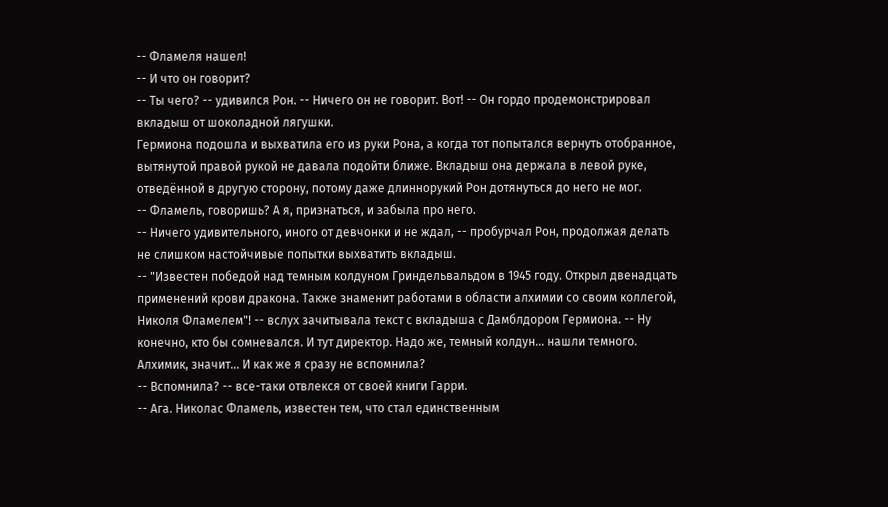-- Фламеля нашел!
-- И что он говорит?
-- Ты чего? -- удивился Рон. -- Ничего он не говорит. Вот! -- Он гордо продемонстрировал вкладыш от шоколадной лягушки.
Гермиона подошла и выхватила его из руки Рона, а когда тот попытался вернуть отобранное, вытянутой правой рукой не давала подойти ближе. Вкладыш она держала в левой руке, отведённой в другую сторону, потому даже длиннорукий Рон дотянуться до него не мог.
-- Фламель, говоришь? А я, признаться, и забыла про него.
-- Ничего удивительного, иного от девчонки и не ждал, -- пробурчал Рон, продолжая делать не слишком настойчивые попытки выхватить вкладыш.
-- "Известен победой над темным колдуном Гриндельвальдом в 1945 году. Открыл двенадцать применений крови дракона. Также знаменит работами в области алхимии со своим коллегой, Николя Фламелем"! -- вслух зачитывала текст с вкладыша с Дамблдором Гермиона. -- Ну конечно, кто бы сомневался. И тут директор. Надо же, темный колдун... нашли темного. Алхимик, значит... И как же я сразу не вспомнила?
-- Вспомнила? -- все-таки отвлекся от своей книги Гарри.
-- Ага. Николас Фламель, известен тем, что стал единственным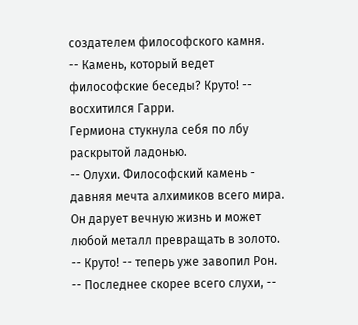создателем философского камня.
-- Камень, который ведет философские беседы? Круто! -- восхитился Гарри.
Гермиона стукнула себя по лбу раскрытой ладонью.
-- Олухи. Философский камень - давняя мечта алхимиков всего мира. Он дарует вечную жизнь и может любой металл превращать в золото.
-- Круто! -- теперь уже завопил Рон.
-- Последнее скорее всего слухи, --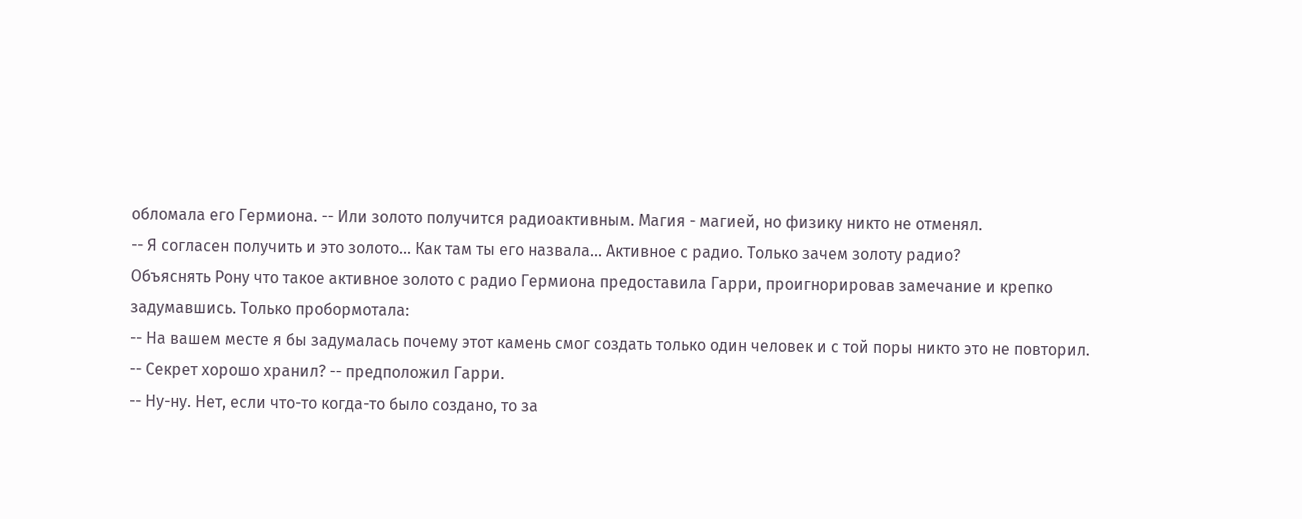обломала его Гермиона. -- Или золото получится радиоактивным. Магия - магией, но физику никто не отменял.
-- Я согласен получить и это золото... Как там ты его назвала... Активное с радио. Только зачем золоту радио?
Объяснять Рону что такое активное золото с радио Гермиона предоставила Гарри, проигнорировав замечание и крепко задумавшись. Только пробормотала:
-- На вашем месте я бы задумалась почему этот камень смог создать только один человек и с той поры никто это не повторил.
-- Секрет хорошо хранил? -- предположил Гарри.
-- Ну-ну. Нет, если что-то когда-то было создано, то за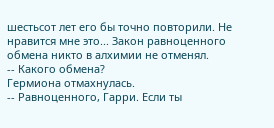шестьсот лет его бы точно повторили. Не нравится мне это... Закон равноценного обмена никто в алхимии не отменял.
-- Какого обмена?
Гермиона отмахнулась.
-- Равноценного, Гарри. Если ты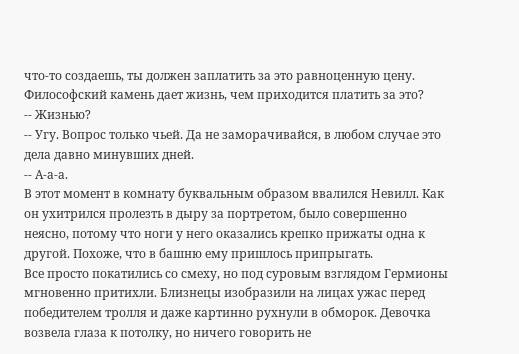что-то создаешь, ты должен заплатить за это равноценную цену. Философский камень дает жизнь, чем приходится платить за это?
-- Жизнью?
-- Угу. Вопрос только чьей. Да не заморачивайся, в любом случае это дела давно минувших дней.
-- А-а-а.
В этот момент в комнату буквальным образом ввалился Невилл. Как он ухитрился пролезть в дыру за портретом, было совершенно неясно, потому что ноги у него оказались крепко прижаты одна к другой. Похоже, что в башню ему пришлось припрыгать.
Все просто покатились со смеху, но под суровым взглядом Гермионы мгновенно притихли. Близнецы изобразили на лицах ужас перед победителем тролля и даже картинно рухнули в обморок. Девочка возвела глаза к потолку, но ничего говорить не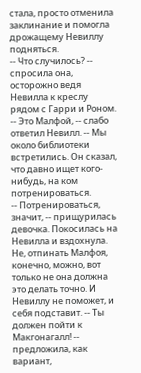стала, просто отменила заклинание и помогла дрожащему Невиллу подняться.
-- Что случилось? -- спросила она, осторожно ведя Невилла к креслу рядом с Гарри и Роном.
-- Это Малфой, -- слабо ответил Невилл. -- Мы около библиотеки встретились. Он сказал, что давно ищет кого-нибудь, на ком потренироваться.
-- Потренироваться, значит, -- прищурилась девочка. Покосилась на Невилла и вздохнула. Не, отпинать Малфоя, конечно, можно, вот только не она должна это делать точно. И Невиллу не поможет, и себя подставит. -- Ты должен пойти к Макгонагалл! -- предложила, как вариант,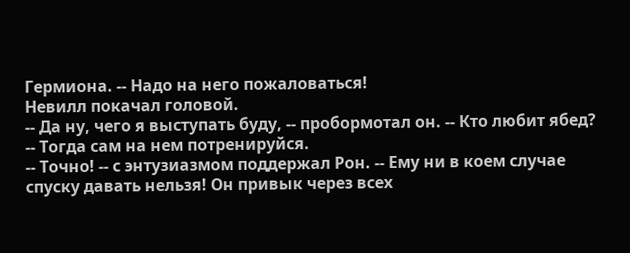Гермиона. -- Надо на него пожаловаться!
Невилл покачал головой.
-- Да ну, чего я выступать буду, -- пробормотал он. -- Кто любит ябед?
-- Тогда сам на нем потренируйся.
-- Точно! -- с энтузиазмом поддержал Рон. -- Ему ни в коем случае спуску давать нельзя! Он привык через всех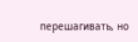перешагивать, но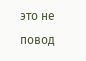это не повод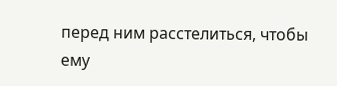перед ним расстелиться, чтобы ему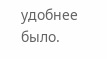удобнее было.